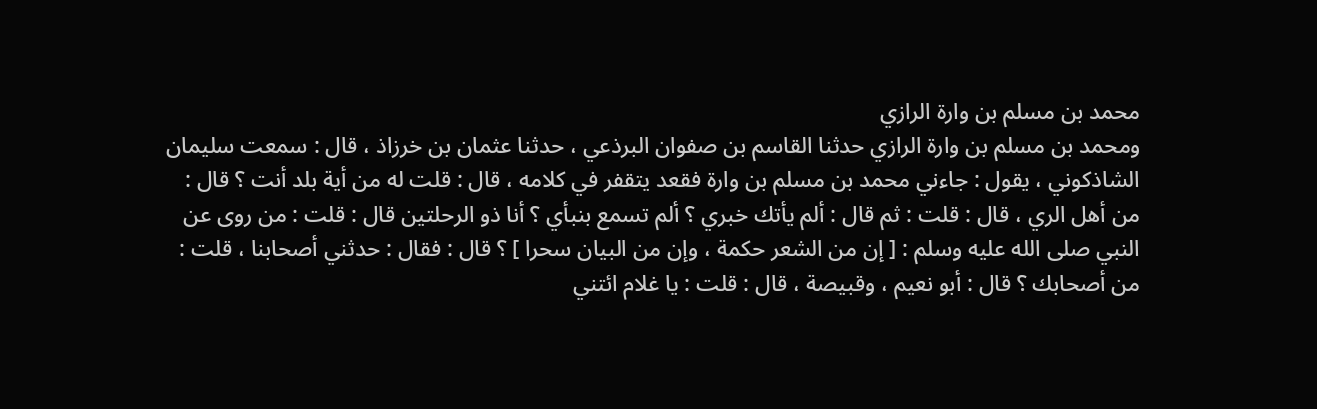محمد بن مسلم بن وارة الرازي
ومحمد بن مسلم بن وارة الرازي حدثنا القاسم بن صفوان البرذعي ، حدثنا عثمان بن خرزاذ ، قال : سمعت سليمان الشاذكوني ، يقول : جاءني محمد بن مسلم بن وارة فقعد يتقفر في كلامه ، قال : قلت له من أية بلد أنت ؟ قال : من أهل الري ، قال : قلت : ثم قال : ألم يأتك خبري ؟ ألم تسمع بنبأي ؟ أنا ذو الرحلتين قال : قلت : من روى عن النبي صلى الله عليه وسلم : [ إن من الشعر حكمة ، وإن من البيان سحرا ] ؟ قال : فقال : حدثني أصحابنا ، قلت : من أصحابك ؟ قال : أبو نعيم ، وقبيصة ، قال : قلت : يا غلام ائتني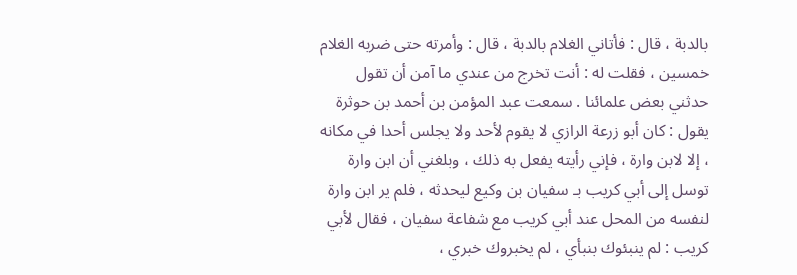بالدبة ، قال : فأتاني الغلام بالدبة ، قال : وأمرته حتى ضربه الغلام خمسين ، فقلت له : أنت تخرج من عندي ما آمن أن تقول حدثني بعض علمائنا . سمعت عبد المؤمن بن أحمد بن حوثرة يقول : كان أبو زرعة الرازي لا يقوم لأحد ولا يجلس أحدا في مكانه ، إلا لابن وارة ، فإني رأيته يفعل به ذلك ، وبلغني أن ابن وارة توسل إلى أبي كريب بـ سفيان بن وكيع ليحدثه ، فلم ير ابن وارة لنفسه من المحل عند أبي كريب مع شفاعة سفيان ، فقال لأبي كريب : لم ينبئوك بنبأي ، لم يخبروك خبري ،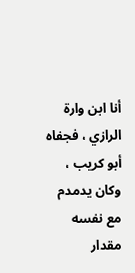أنا ابن وارة الرازي ، فجفاه أبو كريب ، وكان يدمدم مع نفسه مقدار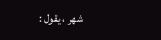شهر ، يقول :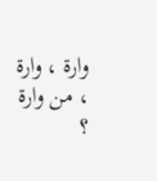وارة ، وارة ، من وارة ؟